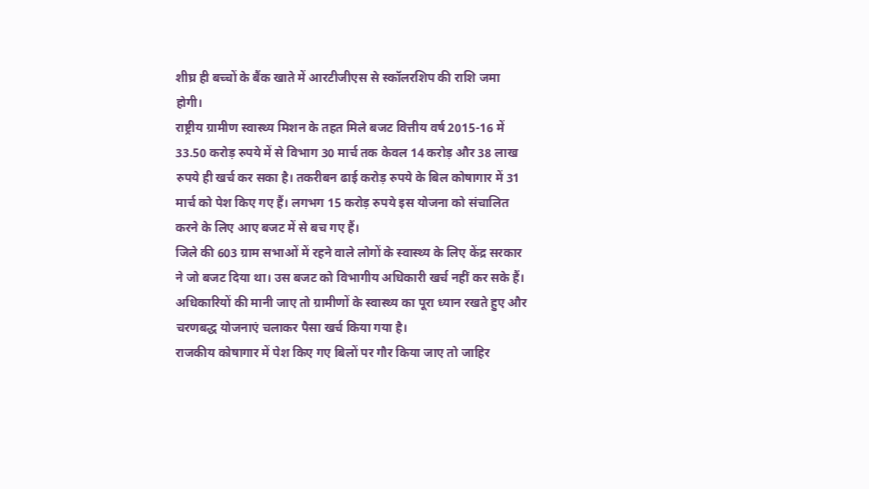शीघ्र ही बच्चों के बैंक खाते में आरटीजीएस से स्कॉलरशिप की राशि जमा होगी।
राष्ट्रीय ग्रामीण स्वास्थ्य मिशन के तहत मिले बजट वित्तीय वर्ष 2015-16 में 33.50 करोड़ रुपये में से विभाग 30 मार्च तक केवल 14 करोड़ और 38 लाख रुपये ही खर्च कर सका है। तकरीबन ढाई करोड़ रुपये के बिल कोषागार में 31 मार्च को पेश किए गए हैं। लगभग 15 करोड़ रुपये इस योजना को संचालित करने के लिए आए बजट में से बच गए हैं।
जिले की 603 ग्राम सभाओं में रहने वाले लोगों के स्वास्थ्य के लिए केंद्र सरकार ने जो बजट दिया था। उस बजट को विभागीय अधिकारी खर्च नहीं कर सके हैं। अधिकारियों की मानी जाए तो ग्रामीणों के स्वास्थ्य का पूरा ध्यान रखते हुए और चरणबद्ध योजनाएं चलाकर पैसा खर्च किया गया है।
राजकीय कोषागार में पेश किए गए बिलों पर गौर किया जाए तो जाहिर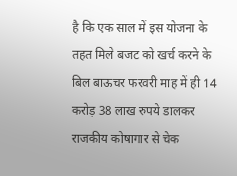है कि एक साल में इस योजना के तहत मिले बजट को खर्च करने के बिल बाऊचर फरवरी माह में ही 14 करोड़ 38 लाख रुपये डालकर राजकीय कोषागार से चेक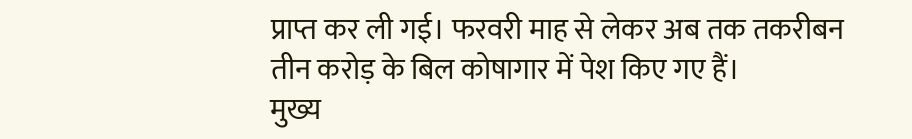प्राप्त कर ली गई। फरवरी माह से लेकर अब तक तकरीबन तीन करोड़ के बिल कोषागार में पेश किए गए हैं।
मुख्य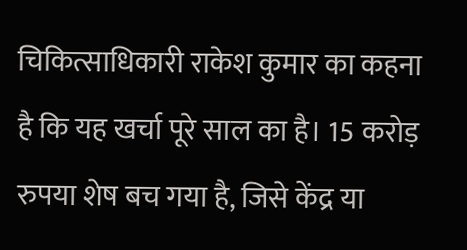चिकित्साधिकारी राकेश कुमार का कहना है कि यह खर्चा पूरे साल का है। 15 करोड़ रुपया शेष बच गया है, जिसे केंद्र या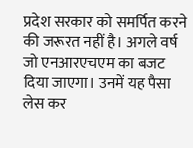प्रदेश सरकार को समर्पित करने की जरूरत नहीं है। अगले वर्ष जो एनआरएचएम का बजट दिया जाएगा। उनमें यह पैसा लेस कर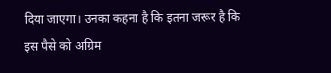दिया जाएगा। उनका कहना है कि इतना जरूर है कि इस पैसे को अग्रिम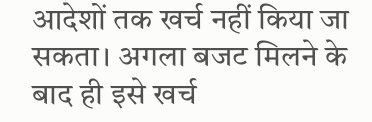आदेशों तक खर्च नहीं किया जा सकता। अगला बजट मिलने के बाद ही इसे खर्च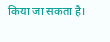किया जा सकता है।